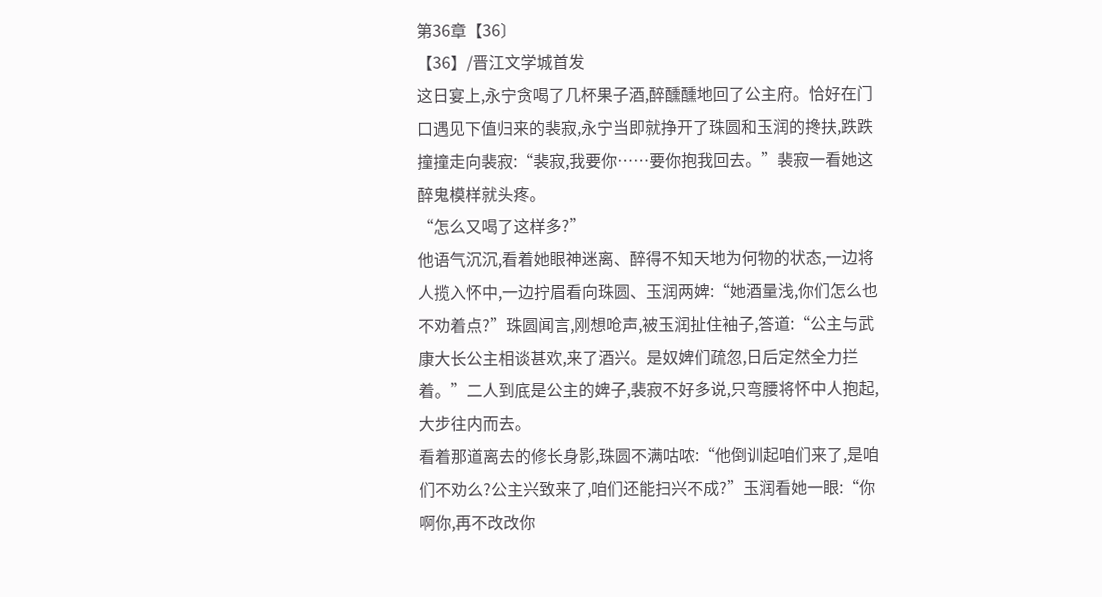第36章【36〕
【36】/晋江文学城首发
这日宴上,永宁贪喝了几杯果子酒,醉醺醺地回了公主府。恰好在门口遇见下值归来的裴寂,永宁当即就挣开了珠圆和玉润的搀扶,跌跌撞撞走向裴寂:“裴寂,我要你……要你抱我回去。”裴寂一看她这醉鬼模样就头疼。
“怎么又喝了这样多?”
他语气沉沉,看着她眼神迷离、醉得不知天地为何物的状态,一边将人揽入怀中,一边拧眉看向珠圆、玉润两婢:“她酒量浅,你们怎么也不劝着点?”珠圆闻言,刚想呛声,被玉润扯住袖子,答道:“公主与武康大长公主相谈甚欢,来了酒兴。是奴婢们疏忽,日后定然全力拦着。”二人到底是公主的婢子,裴寂不好多说,只弯腰将怀中人抱起,大步往内而去。
看着那道离去的修长身影,珠圆不满咕哝:“他倒训起咱们来了,是咱们不劝么?公主兴致来了,咱们还能扫兴不成?”玉润看她一眼:“你啊你,再不改改你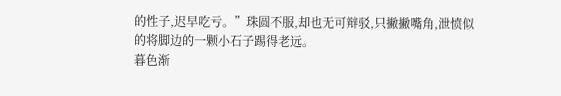的性子,迟早吃亏。”珠圆不服,却也无可辩驳,只撇撇嘴角,泄愤似的将脚边的一颗小石子踢得老远。
暮色渐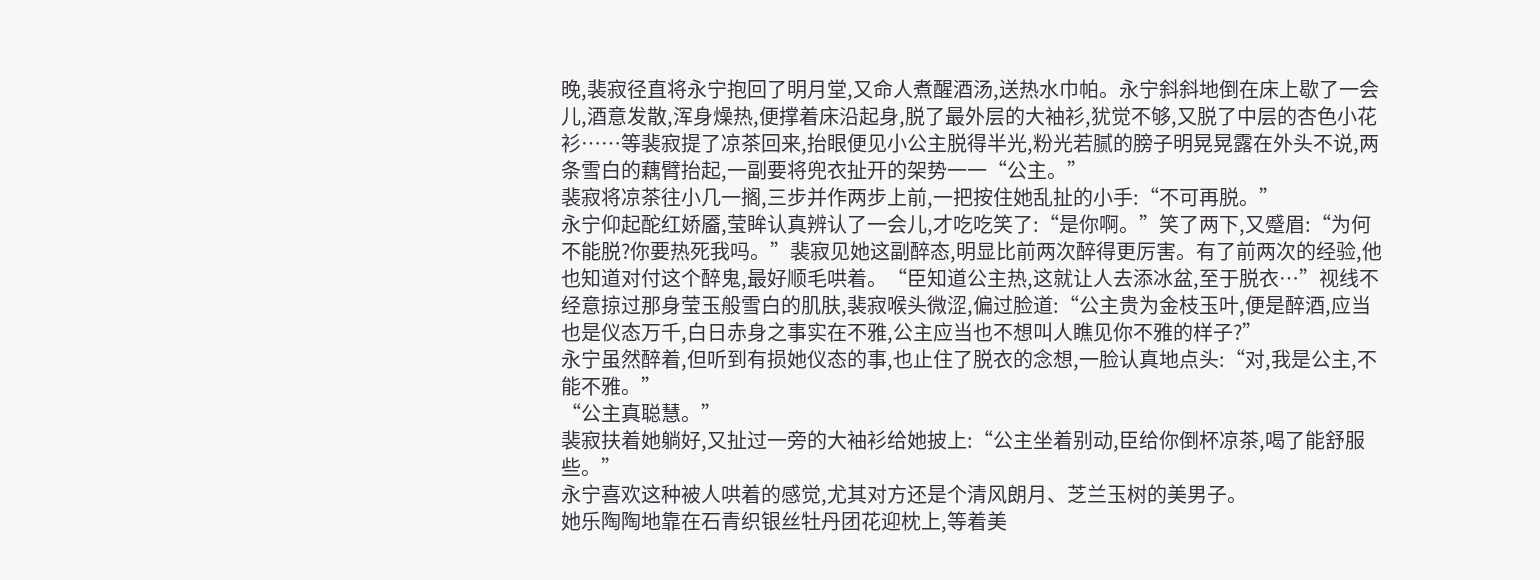晚,裴寂径直将永宁抱回了明月堂,又命人煮醒酒汤,送热水巾帕。永宁斜斜地倒在床上歇了一会儿,酒意发散,浑身燥热,便撑着床沿起身,脱了最外层的大袖衫,犹觉不够,又脱了中层的杏色小花衫……等裴寂提了凉茶回来,抬眼便见小公主脱得半光,粉光若腻的膀子明晃晃露在外头不说,两条雪白的藕臂抬起,一副要将兜衣扯开的架势一一“公主。”
裴寂将凉茶往小几一搁,三步并作两步上前,一把按住她乱扯的小手:“不可再脱。”
永宁仰起酡红娇靥,莹眸认真辨认了一会儿,才吃吃笑了:“是你啊。”笑了两下,又蹙眉:“为何不能脱?你要热死我吗。”裴寂见她这副醉态,明显比前两次醉得更厉害。有了前两次的经验,他也知道对付这个醉鬼,最好顺毛哄着。“臣知道公主热,这就让人去添冰盆,至于脱衣…”视线不经意掠过那身莹玉般雪白的肌肤,裴寂喉头微涩,偏过脸道:“公主贵为金枝玉叶,便是醉酒,应当也是仪态万千,白日赤身之事实在不雅,公主应当也不想叫人瞧见你不雅的样子?”
永宁虽然醉着,但听到有损她仪态的事,也止住了脱衣的念想,一脸认真地点头:“对,我是公主,不能不雅。”
“公主真聪慧。”
裴寂扶着她躺好,又扯过一旁的大袖衫给她披上:“公主坐着别动,臣给你倒杯凉茶,喝了能舒服些。”
永宁喜欢这种被人哄着的感觉,尤其对方还是个清风朗月、芝兰玉树的美男子。
她乐陶陶地靠在石青织银丝牡丹团花迎枕上,等着美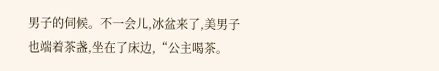男子的伺候。不一会儿,冰盆来了,美男子也端着茶盏,坐在了床边,“公主喝茶。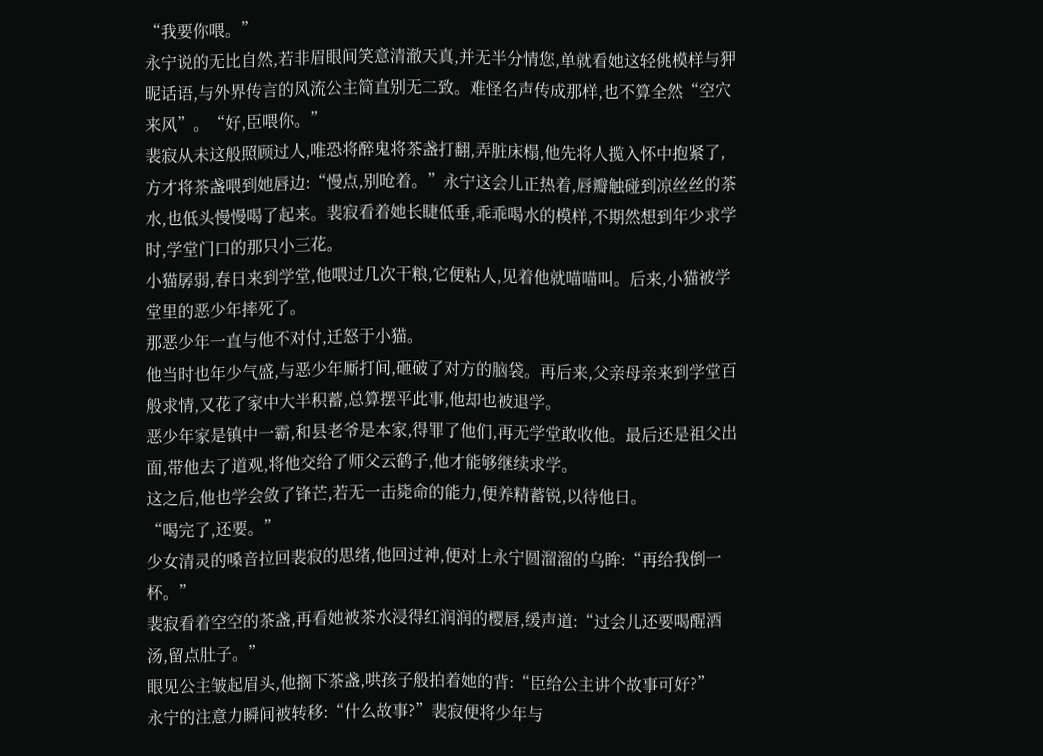“我要你喂。”
永宁说的无比自然,若非眉眼间笑意清澈天真,并无半分情您,单就看她这轻佻模样与狎昵话语,与外界传言的风流公主简直别无二致。难怪名声传成那样,也不算全然“空穴来风”。“好,臣喂你。”
裴寂从未这般照顾过人,唯恐将醉鬼将茶盏打翻,弄脏床榻,他先将人揽入怀中抱紧了,方才将茶盏喂到她唇边:“慢点,别呛着。”永宁这会儿正热着,唇瓣触碰到凉丝丝的茶水,也低头慢慢喝了起来。裴寂看着她长睫低垂,乖乖喝水的模样,不期然想到年少求学时,学堂门口的那只小三花。
小猫孱弱,春日来到学堂,他喂过几次干粮,它便粘人,见着他就喵喵叫。后来,小猫被学堂里的恶少年摔死了。
那恶少年一直与他不对付,迁怒于小猫。
他当时也年少气盛,与恶少年厮打间,砸破了对方的脑袋。再后来,父亲母亲来到学堂百般求情,又花了家中大半积蓄,总算摆平此事,他却也被退学。
恶少年家是镇中一霸,和县老爷是本家,得罪了他们,再无学堂敢收他。最后还是祖父出面,带他去了道观,将他交给了师父云鹤子,他才能够继续求学。
这之后,他也学会敛了锋芒,若无一击毙命的能力,便养精蓄锐,以待他日。
“喝完了,还要。”
少女清灵的嗓音拉回裴寂的思绪,他回过神,便对上永宁圆溜溜的乌眸:“再给我倒一杯。”
裴寂看着空空的茶盏,再看她被茶水浸得红润润的樱唇,缓声道:“过会儿还要喝醒酒汤,留点肚子。”
眼见公主皱起眉头,他搁下茶盏,哄孩子般拍着她的背:“臣给公主讲个故事可好?”
永宁的注意力瞬间被转移:“什么故事?”裴寂便将少年与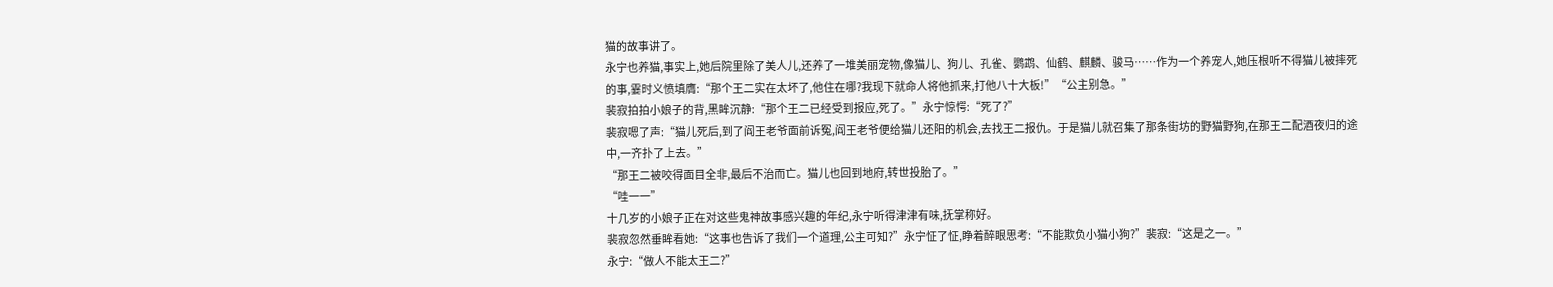猫的故事讲了。
永宁也养猫,事实上,她后院里除了美人儿,还养了一堆美丽宠物,像猫儿、狗儿、孔雀、鹦鹉、仙鹤、麒麟、骏马……作为一个养宠人,她压根听不得猫儿被摔死的事,霎时义愤填膺:“那个王二实在太坏了,他住在哪?我现下就命人将他抓来,打他八十大板!”“公主别急。”
裴寂拍拍小娘子的背,黑眸沉静:“那个王二已经受到报应,死了。”永宁惊愕:“死了?”
裴寂嗯了声:“猫儿死后,到了阎王老爷面前诉冤,阎王老爷便给猫儿还阳的机会,去找王二报仇。于是猫儿就召集了那条街坊的野猫野狗,在那王二配酒夜归的途中,一齐扑了上去。”
“那王二被咬得面目全非,最后不治而亡。猫儿也回到地府,转世投胎了。”
“哇一一”
十几岁的小娘子正在对这些鬼神故事感兴趣的年纪,永宁听得津津有味,抚掌称好。
裴寂忽然垂眸看她:“这事也告诉了我们一个道理,公主可知?”永宁怔了怔,睁着醉眼思考:“不能欺负小猫小狗?”裴寂:“这是之一。”
永宁:“做人不能太王二?”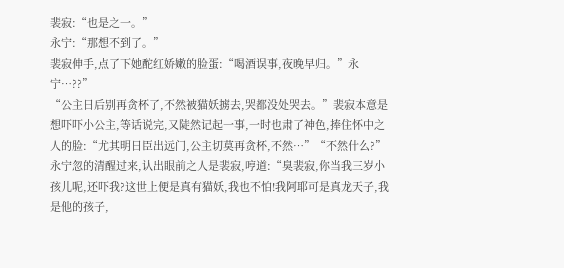裴寂:“也是之一。”
永宁:“那想不到了。”
裴寂伸手,点了下她酡红娇嫩的脸蛋:“喝酒误事,夜晚早归。”永宁…??”
“公主日后别再贪杯了,不然被猫妖掳去,哭都没处哭去。”裴寂本意是想吓吓小公主,等话说完,又陡然记起一事,一时也肃了神色,捧住怀中之人的脸:“尤其明日臣出远门,公主切莫再贪杯,不然…”“不然什么?”
永宁忽的清醒过来,认出眼前之人是裴寂,哼道:“臭裴寂,你当我三岁小孩儿呢,还吓我?这世上便是真有猫妖,我也不怕!我阿耶可是真龙天子,我是他的孩子,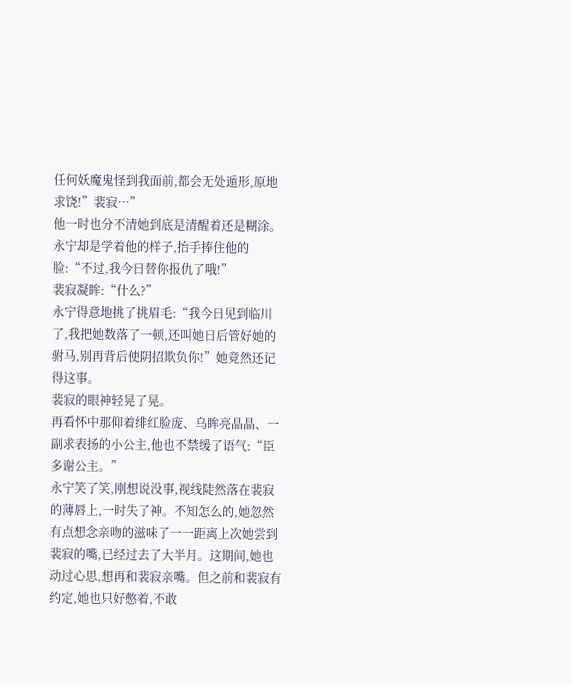任何妖魔鬼怪到我面前,都会无处遁形,原地求饶!”裴寂…”
他一时也分不清她到底是清醒着还是糊涂。永宁却是学着他的样子,抬手捧住他的脸:“不过,我今日替你报仇了哦!”
裴寂凝眸:“什么?”
永宁得意地挑了挑眉毛:“我今日见到临川了,我把她数落了一顿,还叫她日后管好她的驸马,别再背后使阴招欺负你!”她竟然还记得这事。
裴寂的眼神轻晃了晃。
再看怀中那仰着绯红脸庞、乌眸亮晶晶、一副求表扬的小公主,他也不禁缓了语气:“臣多谢公主。”
永宁笑了笑,刚想说没事,视线陡然落在裴寂的薄唇上,一时失了神。不知怎么的,她忽然有点想念亲吻的滋味了一一距离上次她尝到裴寂的嘴,已经过去了大半月。这期间,她也动过心思,想再和裴寂亲嘴。但之前和裴寂有约定,她也只好憋着,不敢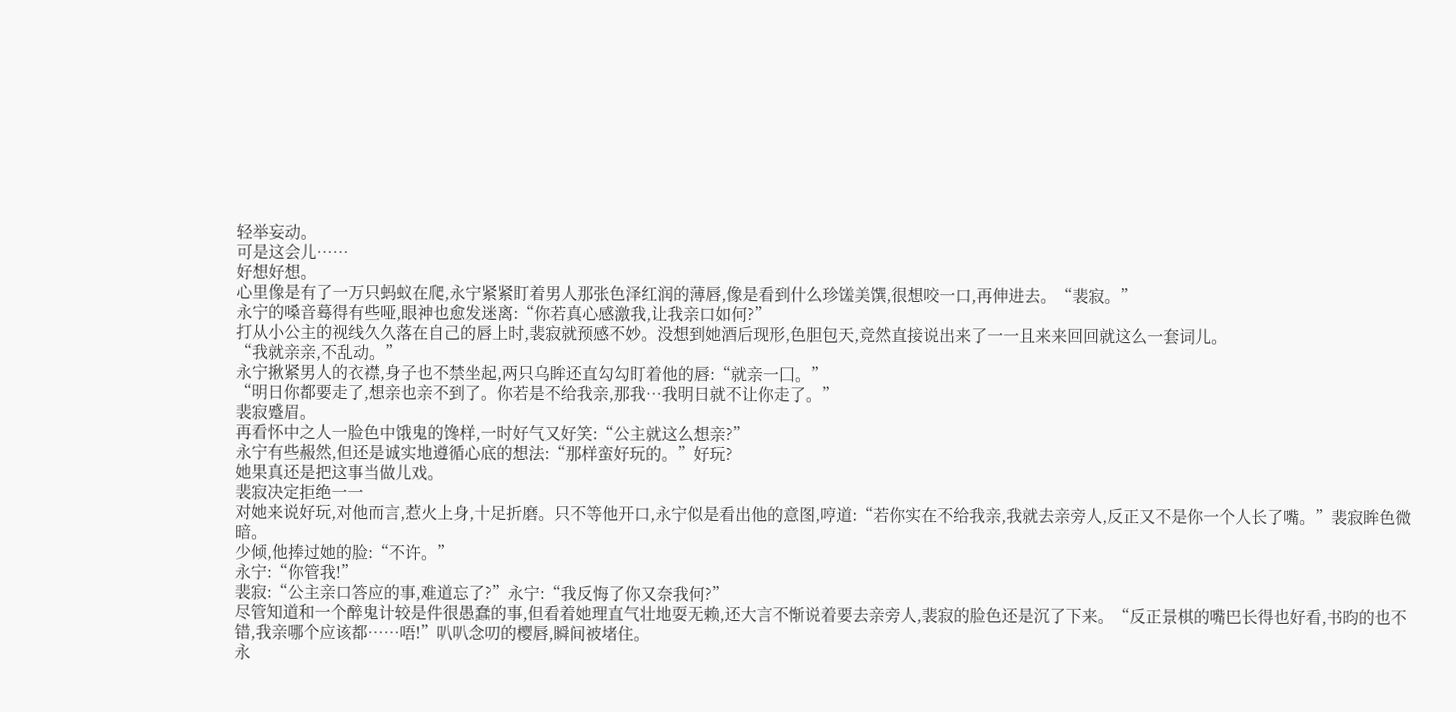轻举妄动。
可是这会儿……
好想好想。
心里像是有了一万只蚂蚁在爬,永宁紧紧盯着男人那张色泽红润的薄唇,像是看到什么珍馐美馔,很想咬一口,再伸进去。“裴寂。”
永宁的嗓音蓦得有些哑,眼神也愈发迷离:“你若真心感激我,让我亲口如何?”
打从小公主的视线久久落在自己的唇上时,裴寂就预感不妙。没想到她酒后现形,色胆包天,竞然直接说出来了一一且来来回回就这么一套词儿。
“我就亲亲,不乱动。”
永宁揪紧男人的衣襟,身子也不禁坐起,两只乌眸还直勾勾盯着他的唇:“就亲一囗。”
“明日你都要走了,想亲也亲不到了。你若是不给我亲,那我…我明日就不让你走了。”
裴寂蹙眉。
再看怀中之人一脸色中饿鬼的馋样,一时好气又好笑:“公主就这么想亲?”
永宁有些赧然,但还是诚实地遵循心底的想法:“那样蛮好玩的。”好玩?
她果真还是把这事当做儿戏。
裴寂决定拒绝一一
对她来说好玩,对他而言,惹火上身,十足折磨。只不等他开口,永宁似是看出他的意图,哼道:“若你实在不给我亲,我就去亲旁人,反正又不是你一个人长了嘴。”裴寂眸色微暗。
少倾,他捧过她的脸:“不许。”
永宁:“你管我!”
裴寂:“公主亲口答应的事,难道忘了?”永宁:“我反悔了你又奈我何?”
尽管知道和一个醉鬼计较是件很愚蠢的事,但看着她理直气壮地耍无赖,还大言不惭说着要去亲旁人,裴寂的脸色还是沉了下来。“反正景棋的嘴巴长得也好看,书昀的也不错,我亲哪个应该都……唔!”叭叭念叨的樱唇,瞬间被堵住。
永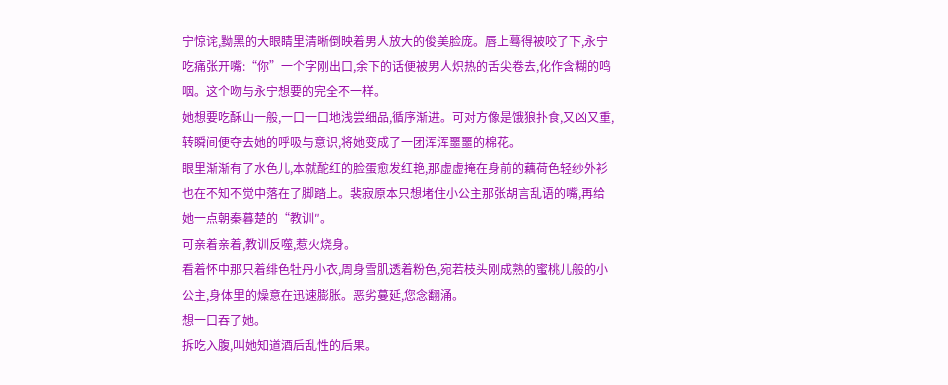宁惊诧,黝黑的大眼睛里清晰倒映着男人放大的俊美脸庞。唇上蓦得被咬了下,永宁吃痛张开嘴:“你”一个字刚出口,余下的话便被男人炽热的舌尖卷去,化作含糊的鸣咽。这个吻与永宁想要的完全不一样。
她想要吃酥山一般,一口一口地浅尝细品,循序渐进。可对方像是饿狼扑食,又凶又重,转瞬间便夺去她的呼吸与意识,将她变成了一团浑浑噩噩的棉花。
眼里渐渐有了水色儿,本就酡红的脸蛋愈发红艳,那虚虚掩在身前的藕荷色轻纱外衫也在不知不觉中落在了脚踏上。裴寂原本只想堵住小公主那张胡言乱语的嘴,再给她一点朝秦暮楚的“教训″。
可亲着亲着,教训反噬,惹火烧身。
看着怀中那只着绯色牡丹小衣,周身雪肌透着粉色,宛若枝头刚成熟的蜜桃儿般的小公主,身体里的燥意在迅速膨胀。恶劣蔓延,您念翻涌。
想一口吞了她。
拆吃入腹,叫她知道酒后乱性的后果。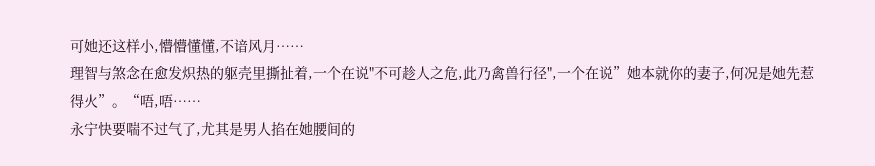可她还这样小,懵懵懂懂,不谙风月……
理智与煞念在愈发炽热的躯壳里撕扯着,一个在说"不可趁人之危,此乃禽兽行径",一个在说”她本就你的妻子,何况是她先惹得火”。“唔,唔……
永宁快要喘不过气了,尤其是男人掐在她腰间的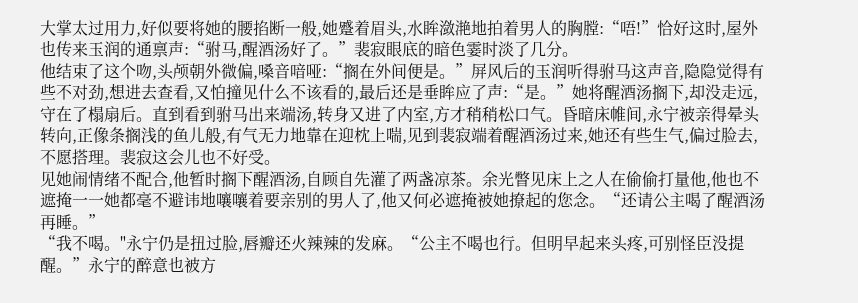大掌太过用力,好似要将她的腰掐断一般,她蹙着眉头,水眸潋滟地拍着男人的胸膛:“唔!”恰好这时,屋外也传来玉润的通禀声:“驸马,醒酒汤好了。”裴寂眼底的暗色霎时淡了几分。
他结束了这个吻,头颅朝外微偏,嗓音喑哑:“搁在外间便是。”屏风后的玉润听得驸马这声音,隐隐觉得有些不对劲,想进去查看,又怕撞见什么不该看的,最后还是垂眸应了声:“是。”她将醒酒汤搁下,却没走远,守在了榻扇后。直到看到驸马出来端汤,转身又进了内室,方才稍稍松口气。昏暗床帷间,永宁被亲得晕头转向,正像条搁浅的鱼儿般,有气无力地靠在迎枕上喘,见到裴寂端着醒酒汤过来,她还有些生气,偏过脸去,不愿搭理。裴寂这会儿也不好受。
见她闹情绪不配合,他暂时搁下醒酒汤,自顾自先灌了两盏凉茶。余光瞥见床上之人在偷偷打量他,他也不遮掩一一她都毫不避讳地嚷嚷着要亲别的男人了,他又何必遮掩被她撩起的您念。“还请公主喝了醒酒汤再睡。”
“我不喝。"永宁仍是扭过脸,唇瓣还火辣辣的发麻。“公主不喝也行。但明早起来头疼,可别怪臣没提醒。”永宁的醉意也被方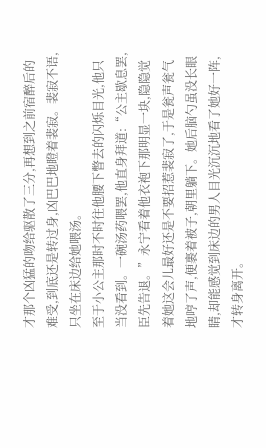才那个凶猛的吻给驱散了三分,再想到之前宿醉后的难受,到底还是转过身,凶巴巴地瞪着裴寂。裴寂不语,只坐在床边给她喂汤。
至于小公主那时不时往他腰下瞥去的闪烁目光,他只当没看到。一碗汤药喂罢,他直身拜道:“公主歇息罢,臣先告退。”永宁看着他衣袍下那明显一块,隐隐觉着她这会儿最好还是不要招惹裴寂了,于是瓮声瓮气地哼了声,便裹着被子,朝里躺下。她后脑勺虽没长眼睛,却能感觉到床边的男人目光沉沉地看了她好一阵,才转身离开。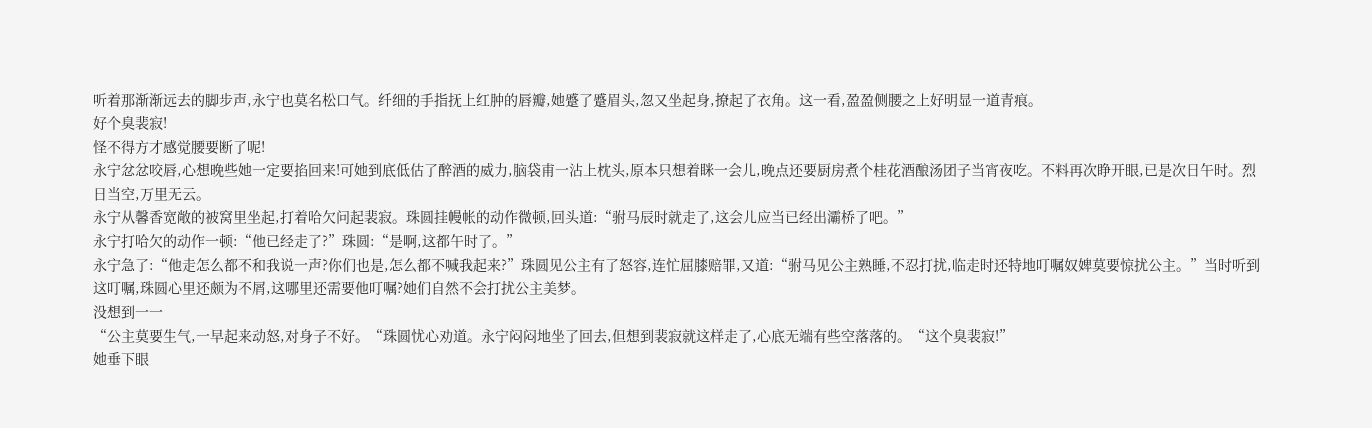听着那渐渐远去的脚步声,永宁也莫名松口气。纤细的手指抚上红肿的唇瓣,她蹙了蹙眉头,忽又坐起身,撩起了衣角。这一看,盈盈侧腰之上好明显一道青痕。
好个臭裴寂!
怪不得方才感觉腰要断了呢!
永宁忿忿咬唇,心想晚些她一定要掐回来!可她到底低估了醉酒的威力,脑袋甫一沾上枕头,原本只想着眯一会儿,晚点还要厨房煮个桂花酒酿汤团子当宵夜吃。不料再次睁开眼,已是次日午时。烈日当空,万里无云。
永宁从馨香宽敞的被窝里坐起,打着哈欠问起裴寂。珠圆挂幔帐的动作微顿,回头道:“驸马辰时就走了,这会儿应当已经出灞桥了吧。”
永宁打哈欠的动作一顿:“他已经走了?”珠圆:“是啊,这都午时了。”
永宁急了:“他走怎么都不和我说一声?你们也是,怎么都不喊我起来?”珠圆见公主有了怒容,连忙屈膝赔罪,又道:“驸马见公主熟睡,不忍打扰,临走时还特地叮嘱奴婢莫要惊扰公主。”当时听到这叮嘱,珠圆心里还颇为不屑,这哪里还需要他叮嘱?她们自然不会打扰公主美梦。
没想到一一
“公主莫要生气,一早起来动怒,对身子不好。“珠圆忧心劝道。永宁闷闷地坐了回去,但想到裴寂就这样走了,心底无端有些空落落的。“这个臭裴寂!”
她垂下眼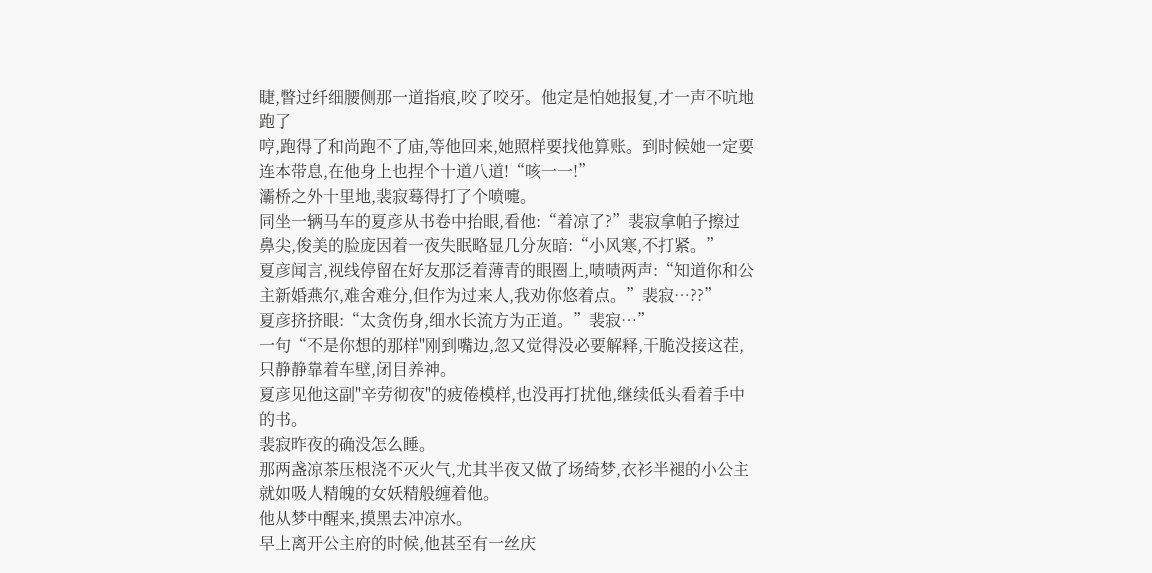睫,瞥过纤细腰侧那一道指痕,咬了咬牙。他定是怕她报复,才一声不吭地跑了
哼,跑得了和尚跑不了庙,等他回来,她照样要找他算账。到时候她一定要连本带息,在他身上也捏个十道八道!“咳一一!”
灞桥之外十里地,裴寂蓦得打了个喷嚏。
同坐一辆马车的夏彦从书卷中抬眼,看他:“着凉了?”裴寂拿帕子擦过鼻尖,俊美的脸庞因着一夜失眠略显几分灰暗:“小风寒,不打紧。”
夏彦闻言,视线停留在好友那泛着薄青的眼圈上,啧啧两声:“知道你和公主新婚燕尔,难舍难分,但作为过来人,我劝你悠着点。”裴寂…??”
夏彦挤挤眼:“太贪伤身,细水长流方为正道。”裴寂…”
一句“不是你想的那样"刚到嘴边,忽又觉得没必要解释,干脆没接这茬,只静静靠着车壁,闭目养神。
夏彦见他这副"辛劳彻夜"的疲倦模样,也没再打扰他,继续低头看着手中的书。
裴寂昨夜的确没怎么睡。
那两盏凉茶压根浇不灭火气,尤其半夜又做了场绮梦,衣衫半褪的小公主就如吸人精魄的女妖精般缠着他。
他从梦中醒来,摸黑去冲凉水。
早上离开公主府的时候,他甚至有一丝庆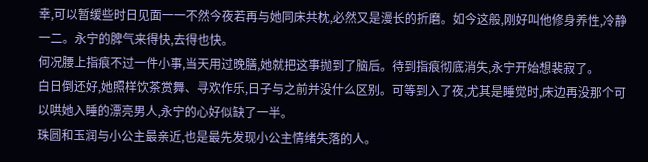幸,可以暂缓些时日见面一一不然今夜若再与她同床共枕,必然又是漫长的折磨。如今这般,刚好叫他修身养性,冷静一二。永宁的脾气来得快,去得也快。
何况腰上指痕不过一件小事,当天用过晚膳,她就把这事抛到了脑后。待到指痕彻底消失,永宁开始想裴寂了。
白日倒还好,她照样饮茶赏舞、寻欢作乐,日子与之前并没什么区别。可等到入了夜,尤其是睡觉时,床边再没那个可以哄她入睡的漂亮男人,永宁的心好似缺了一半。
珠圆和玉润与小公主最亲近,也是最先发现小公主情绪失落的人。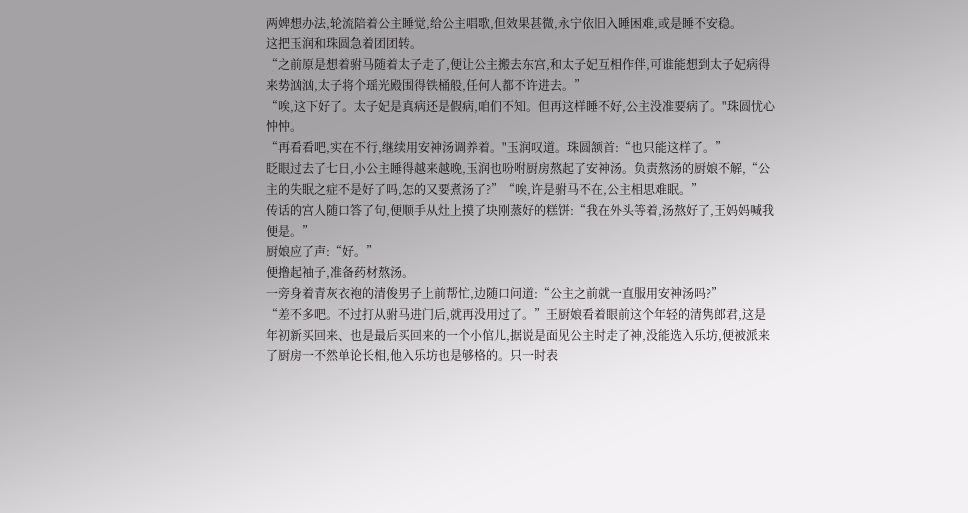两婢想办法,轮流陪着公主睡觉,给公主唱歌,但效果甚微,永宁依旧入睡困难,或是睡不安稳。
这把玉润和珠圆急着团团转。
“之前原是想着驸马随着太子走了,便让公主搬去东宫,和太子妃互相作伴,可谁能想到太子妃病得来势汹汹,太子将个瑶光殿围得铁桶般,任何人都不许进去。”
“唉,这下好了。太子妃是真病还是假病,咱们不知。但再这样睡不好,公主没准要病了。"珠圆忧心忡忡。
“再看看吧,实在不行,继续用安神汤调养着。"玉润叹道。珠圆颔首:“也只能这样了。”
眨眼过去了七日,小公主睡得越来越晚,玉润也吩咐厨房熬起了安神汤。负责熬汤的厨娘不解,“公主的失眠之症不是好了吗,怎的又要煮汤了?”“唉,许是驸马不在,公主相思难眠。”
传话的宫人随口答了句,便顺手从灶上摸了块刚蒸好的糕饼:“我在外头等着,汤熬好了,王妈妈喊我便是。”
厨娘应了声:“好。”
便撸起袖子,准备药材熬汤。
一旁身着青灰衣袍的清俊男子上前帮忙,边随口问道:“公主之前就一直服用安神汤吗?”
“差不多吧。不过打从驸马进门后,就再没用过了。”王厨娘看着眼前这个年轻的清隽郎君,这是年初新买回来、也是最后买回来的一个小倌儿,据说是面见公主时走了神,没能选入乐坊,便被派来了厨房一不然单论长相,他入乐坊也是够格的。只一时表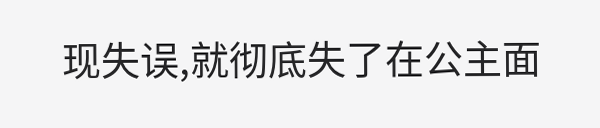现失误,就彻底失了在公主面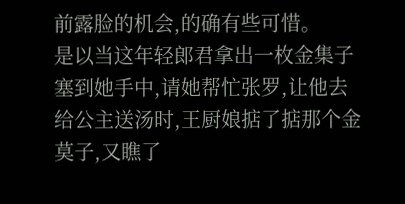前露脸的机会,的确有些可惜。
是以当这年轻郎君拿出一枚金集子塞到她手中,请她帮忙张罗,让他去给公主送汤时,王厨娘掂了掂那个金莫子,又瞧了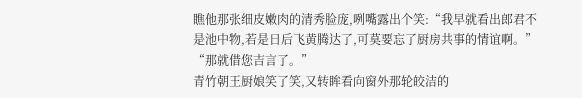瞧他那张细皮嫩肉的清秀脸庞,咧嘴露出个笑:“我早就看出郎君不是池中物,若是日后飞黄腾达了,可莫要忘了厨房共事的情谊啊。”
“那就借您吉言了。”
青竹朝王厨娘笑了笑,又转眸看向窗外那轮皎洁的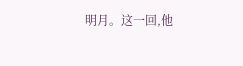明月。这一回,他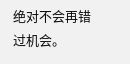绝对不会再错过机会。